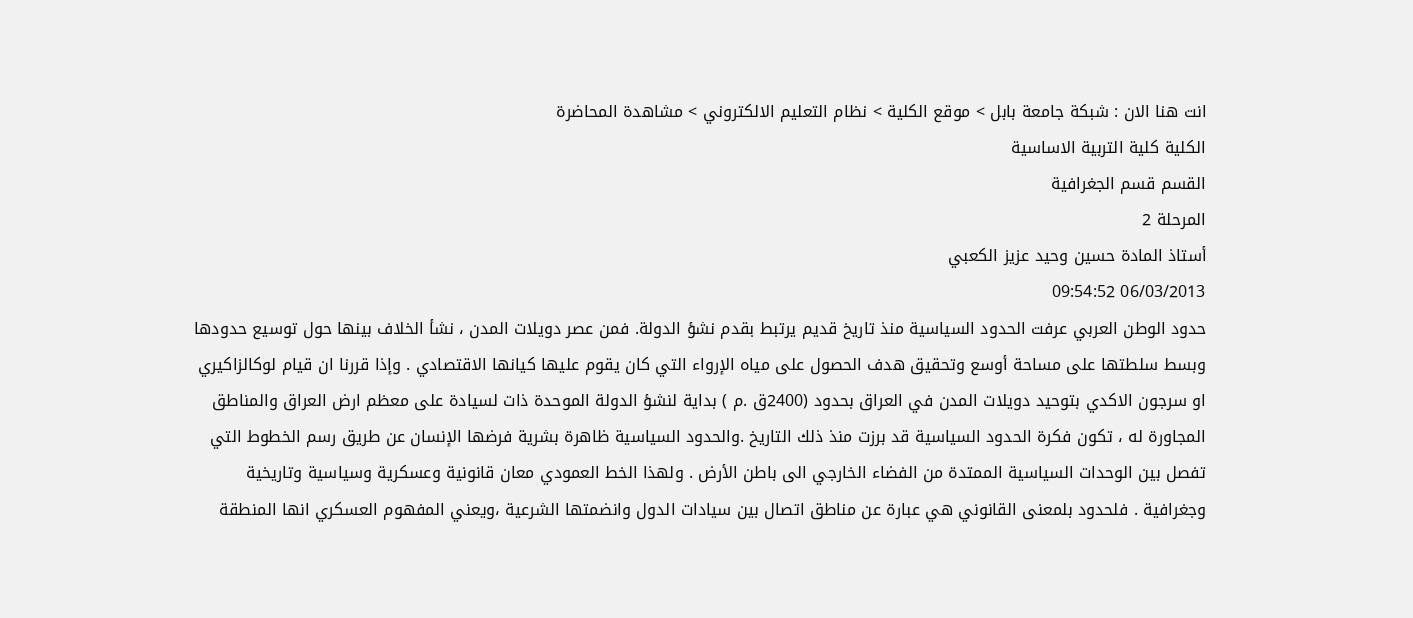انت هنا الان : شبكة جامعة بابل > موقع الكلية > نظام التعليم الالكتروني > مشاهدة المحاضرة
الكلية كلية التربية الاساسية
القسم قسم الجغرافية
المرحلة 2
أستاذ المادة حسين وحيد عزيز الكعبي
06/03/2013 09:54:52
حدود الوطن العربي عرفت الحدود السياسية منذ تاريخ قديم يرتبط بقدم نشؤ الدولة. فمن عصر دويلات المدن ، نشأ الخلاف بينها حول توسيع حدودها وبسط سلطتها على مساحة أوسع وتحقيق هدف الحصول على مياه الإرواء التي كان يقوم عليها كيانها الاقتصادي . وإذا قررنا ان قيام لوكالزاكيري او سرجون الاكدي بتوحيد دويلات المدن في العراق بحدود (2400ق .م ) بداية لنشؤ الدولة الموحدة ذات لسيادة على معظم ارض العراق والمناطق المجاورة له ، تكون فكرة الحدود السياسية قد برزت منذ ذلك التاريخ .والحدود السياسية ظاهرة بشرية فرضها الإنسان عن طريق رسم الخطوط التي تفصل بين الوحدات السياسية الممتدة من الفضاء الخارجي الى باطن الأرض . ولهذا الخط العمودي معان قانونية وعسكرية وسياسية وتاريخية وجغرافية . فلحدود بلمعنى القانوني هي عبارة عن مناطق اتصال بين سيادات الدول وانضمتها الشرعية ،ويعني المفهوم العسكري انها المنطقة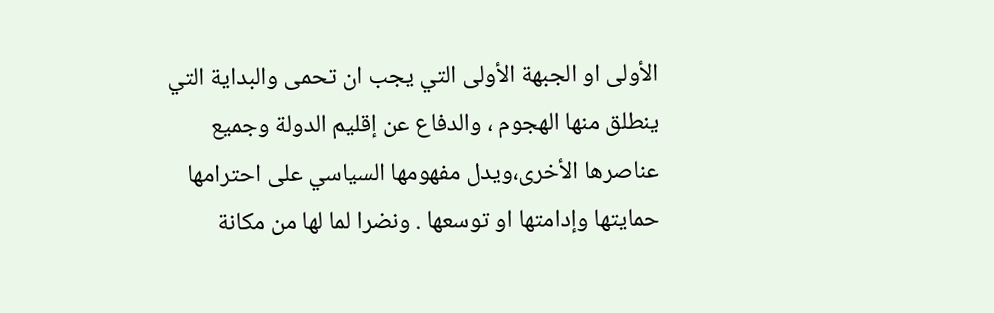الأولى او الجبهة الأولى التي يجب ان تحمى والبداية التي ينطلق منها الهجوم ، والدفاع عن إقليم الدولة وجميع عناصرها الأخرى،ويدل مفهومها السياسي على احترامها حمايتها وإدامتها او توسعها . ونضرا لما لها من مكانة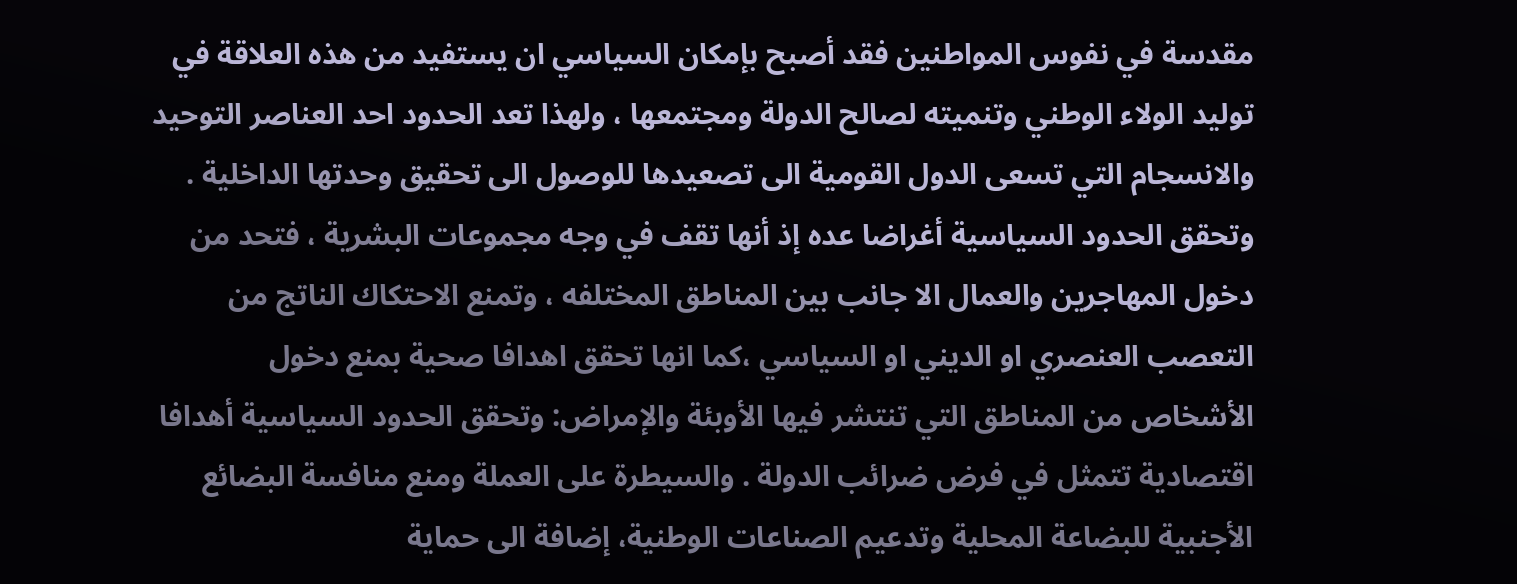مقدسة في نفوس المواطنين فقد أصبح بإمكان السياسي ان يستفيد من هذه العلاقة في توليد الولاء الوطني وتنميته لصالح الدولة ومجتمعها ، ولهذا تعد الحدود احد العناصر التوحيد والانسجام التي تسعى الدول القومية الى تصعيدها للوصول الى تحقيق وحدتها الداخلية . وتحقق الحدود السياسية أغراضا عده إذ أنها تقف في وجه مجموعات البشرية ، فتحد من دخول المهاجرين والعمال الا جانب بين المناطق المختلفه ، وتمنع الاحتكاك الناتج من التعصب العنصري او الديني او السياسي ،كما انها تحقق اهدافا صحية بمنع دخول الأشخاص من المناطق التي تنتشر فيها الأوبئة والإمراض: وتحقق الحدود السياسية أهدافا اقتصادية تتمثل في فرض ضرائب الدولة . والسيطرة على العملة ومنع منافسة البضائع الأجنبية للبضاعة المحلية وتدعيم الصناعات الوطنية، إضافة الى حماية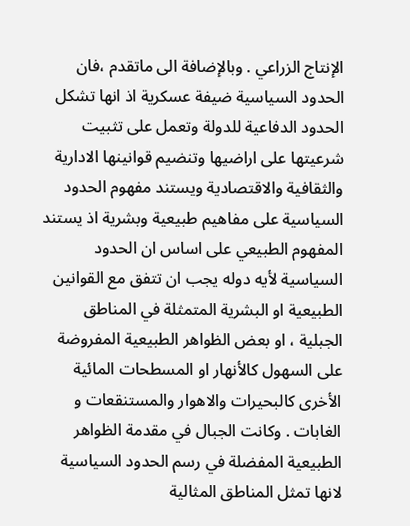الإنتاج الزراعي . وبالإضافة الى ماتقدم ،فان الحدود السياسية ضيفة عسكرية اذ انها تشكل الحدود الدفاعية للدولة وتعمل على تثبيت شرعيتها على اراضيها وتنضيم قوانينها الادارية والثقافية والاقتصادية ويستند مفهوم الحدود السياسية على مفاهيم طبيعية وبشرية اذ يستند المفهوم الطبيعي على اساس ان الحدود السياسية لأيه دوله يجب ان تتفق مع القوانين الطبيعية او البشرية المتمثلة في المناطق الجبلية ، او بعض الظواهر الطبيعية المفروضة على السهول كالأنهار او المسطحات المائية الأخرى كالبحيرات والاهوار والمستنقعات و الغابات . وكانت الجبال في مقدمة الظواهر الطبيعية المفضلة في رسم الحدود السياسية لانها تمثل المناطق المثالية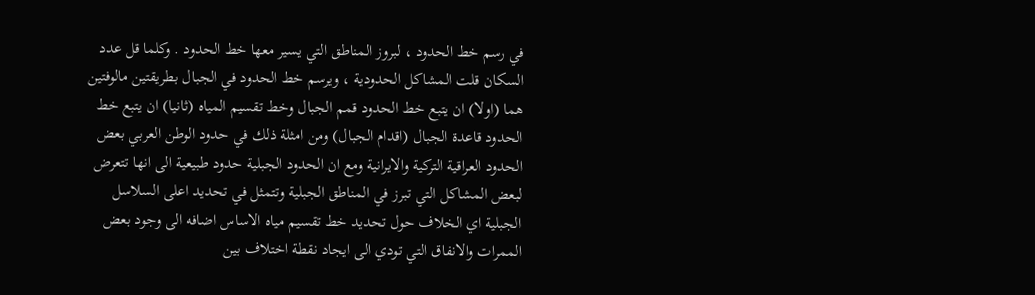في رسم خط الحدود ، لبروز المناطق التي يسير معها خط الحدود . وكلما قل عدد السكان قلت المشاكل الحدودية ، ويرسم خط الحدود في الجبال بطريقتين مالوفتين هما (اولا) ان يتبع خط الحدود قمم الجبال وخط تقسيم المياه (ثانيا) ان يتبع خط الحدود قاعدة الجبال (اقدام الجبال) ومن امثلة ذلك في حدود الوطن العربي بعض الحدود العراقية التركية والايرانية ومع ان الحدود الجبلية حدود طبيعية الى انها تتعرض لبعض المشاكل التي تبرز في المناطق الجبلية وتتمثل في تحديد اعلى السلاسل الجبلية اي الخلاف حول تحديد خط تقسيم مياه الاساس اضافه الى وجود بعض الممرات والانفاق التي تودي الى ايجاد نقطة اختلاف بين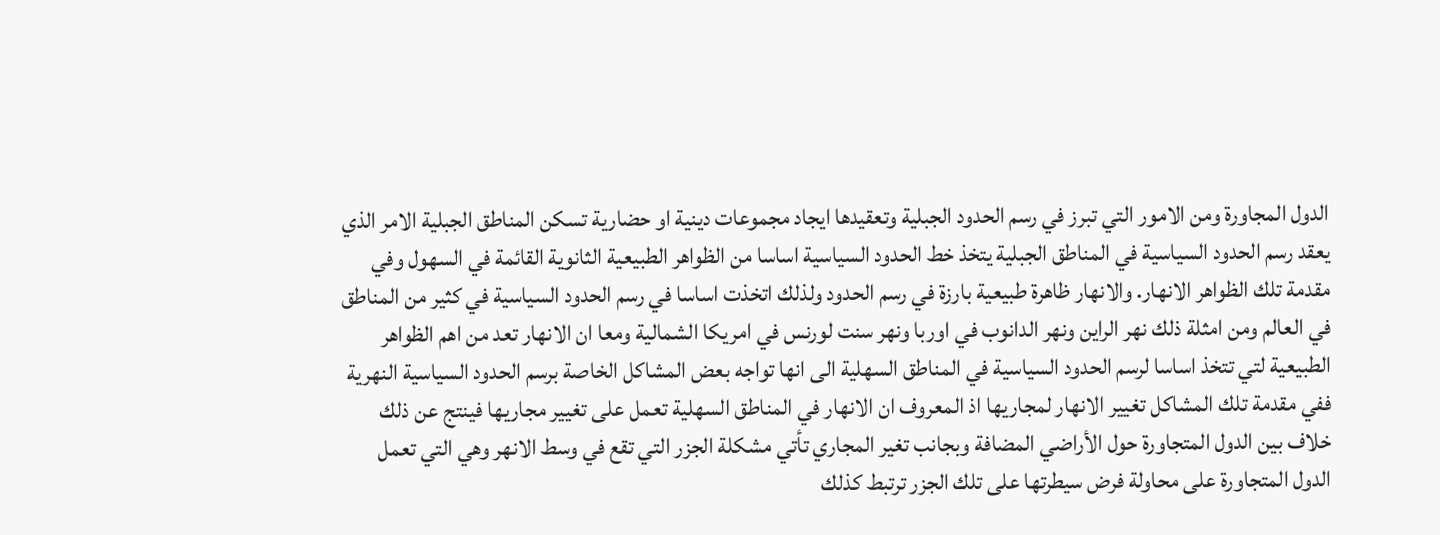الدول المجاورة ومن الامور التي تبرز في رسم الحدود الجبلية وتعقيدها ايجاد مجموعات دينية او حضارية تسكن المناطق الجبلية الامر الذي يعقد رسم الحدود السياسية في المناطق الجبلية يتخذ خط الحدود السياسية اساسا من الظواهر الطبيعية الثانوية القائمة في السهول وفي مقدمة تلك الظواهر الانهار. والانهار ظاهرة طبيعية بارزة في رسم الحدود ولذلك اتخذت اساسا في رسم الحدود السياسية في كثير من المناطق في العالم ومن امثلة ذلك نهر الراين ونهر الدانوب في اوربا ونهر سنت لورنس في امريكا الشمالية ومعا ان الانهار تعد من اهم الظواهر الطبيعية لتي تتخذ اساسا لرسم الحدود السياسية في المناطق السهلية الى انها تواجه بعض المشاكل الخاصة برسم الحدود السياسية النهرية ففي مقدمة تلك المشاكل تغيير الانهار لمجاريها اذ المعروف ان الانهار في المناطق السهلية تعمل على تغيير مجاريها فينتج عن ذلك خلاف بين الدول المتجاورة حول الأراضي المضافة وبجانب تغير المجاري تأتي مشكلة الجزر التي تقع في وسط الانهر وهي التي تعمل الدول المتجاورة على محاولة فرض سيطرتها على تلك الجزر ترتبط كذلك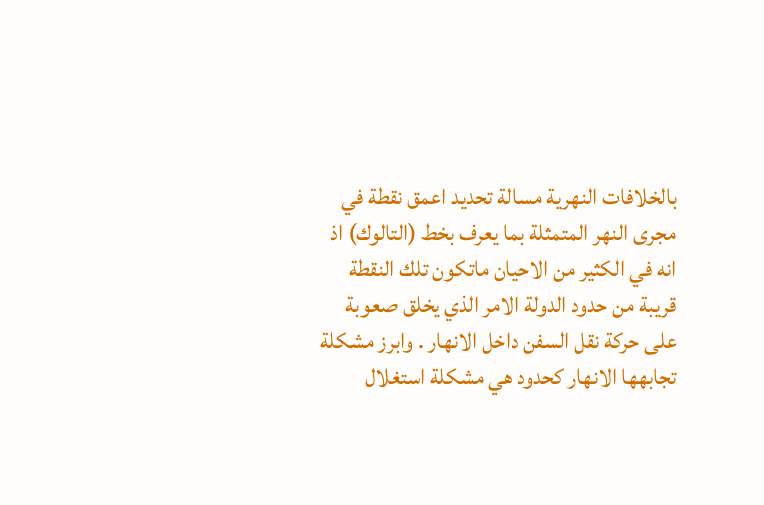بالخلافات النهرية مسالة تحديد اعمق نقطة في مجرى النهر المتمثلة بما يعرف بخط (التالوك) اذ انه في الكثير من الاحيان ماتكون تلك النقطة قريبة من حدود الدولة الامر الذي يخلق صعوبة على حركة نقل السفن داخل الانهار . وابرز مشكلة تجابهها الانهار كحدود هي مشكلة استغلال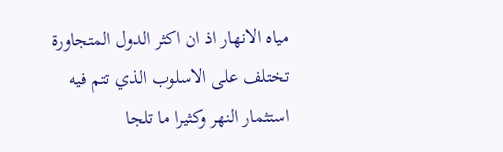مياه الانهار اذ ان اكثر الدول المتجاورة تختلف على الاسلوب الذي تتم فيه استثمار النهر وكثيرا ما تلجا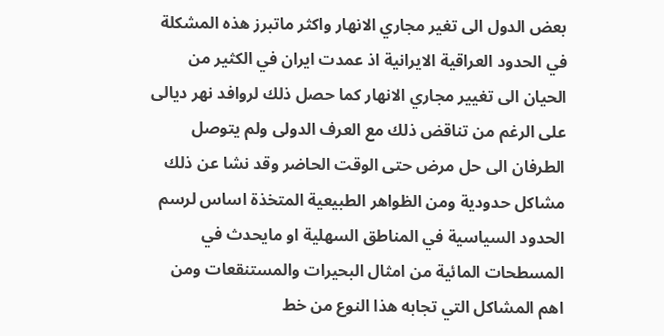بعض الدول الى تغير مجاري الانهار واكثر ماتبرز هذه المشكلة في الحدود العراقية الايرانية اذ عمدت ايران في الكثير من الحيان الى تغيير مجاري الانهار كما حصل ذلك لروافد نهر ديالى على الرغم من تناقض ذلك مع العرف الدولى ولم يتوصل الطرفان الى حل مرض حتى الوقت الحاضر وقد نشا عن ذلك مشاكل حدودية ومن الظواهر الطبيعية المتخذة اساس لرسم الحدود السياسية في المناطق السهلية او مايحدث في المسطحات المائية من امثال البحيرات والمستنقعات ومن اهم المشاكل التي تجابه هذا النوع من خط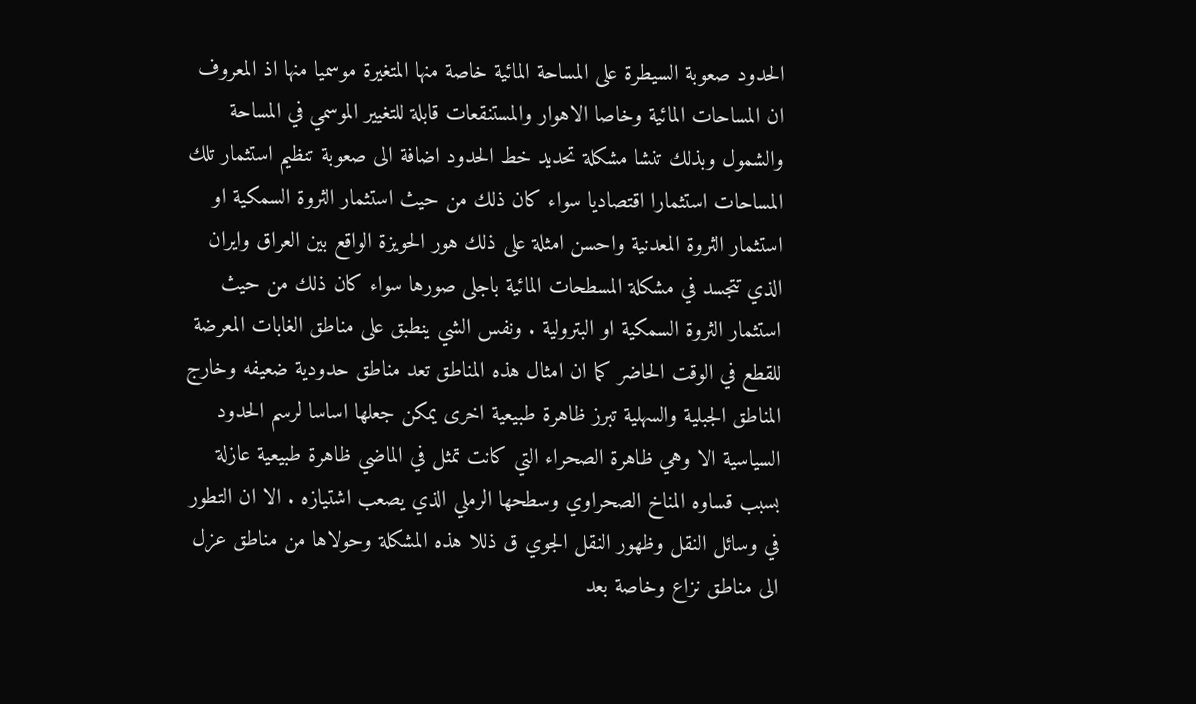الحدود صعوبة السيطرة على المساحة المائية خاصة منها المتغيرة موسميا منها اذ المعروف ان المساحات المائية وخاصا الاهوار والمستنقعات قابلة للتغيير الموسمي في المساحة والشمول وبذلك تنشا مشكلة تحديد خط الحدود اضافة الى صعوبة تنظيم استثمار تلك المساحات استثمارا اقتصاديا سواء كان ذلك من حيث استثمار الثروة السمكية او استثمار الثروة المعدنية واحسن امثلة على ذلك هور الحويزة الواقع بين العراق وايران الذي تتجسد في مشكلة المسطحات المائية باجلى صورها سواء كان ذلك من حيث استثمار الثروة السمكية او البترولية . ونفس الشي ينطبق على مناطق الغابات المعرضة للقطع في الوقت الحاضر كما ان امثال هذه المناطق تعد مناطق حدودية ضعيفه وخارج المناطق الجبلية والسهلية تبرز ظاهرة طبيعية اخرى يمكن جعلها اساسا لرسم الحدود السياسية الا وهي ظاهرة الصحراء التي كانت تمثل في الماضي ظاهرة طبيعية عازلة بسبب قساوه المناخ الصحراوي وسطحها الرملي الذي يصعب اشتيازه . الا ان التطور في وسائل النقل وظهور النقل الجوي ق ذللا هذه المشكلة وحولاها من مناطق عزل الى مناطق نزاع وخاصة بعد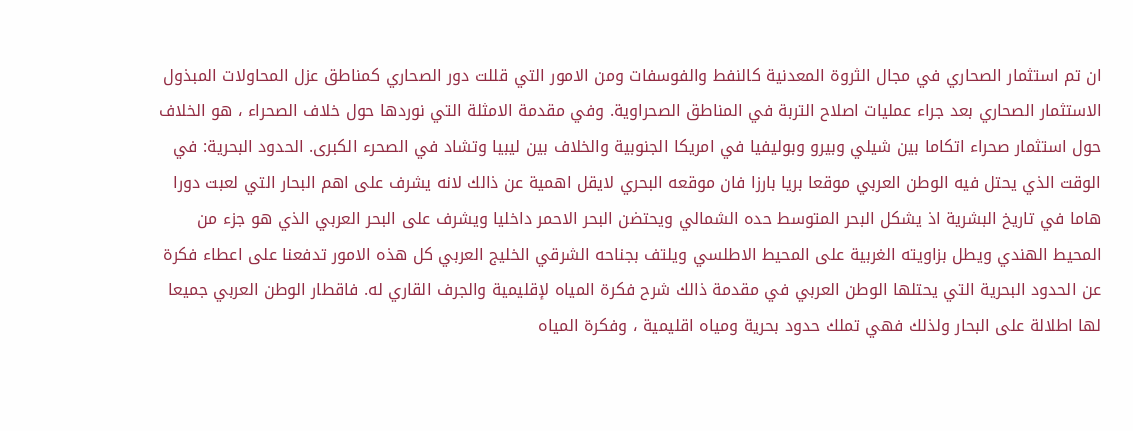ان تم استثمار الصحاري في مجال الثروة المعدنية كالنفط والفوسفات ومن الامور التي قللت دور الصحاري كمناطق عزل المحاولات المبذول الاستثمار الصحاري بعد جراء عمليات اصلاح التربة في المناطق الصحراوية. وفي مقدمة الامثلة التي نوردها حول خلاف الصحراء ، هو الخلاف حول استثمار صحراء اتكاما بين شيلي وبيرو وبوليفيا في امريكا الجنوبية والخلاف بين ليبيا وتشاد في الصحرء الكبرى. الحدود البحرية: في الوقت الذي يحتل فيه الوطن العربي موقعا بريا بارزا فان موقعه البحري لايقل اهمية عن ذالك لانه يشرف على اهم البحار التي لعبت دورا هاما في تاريخ البشرية اذ يشكل البحر المتوسط حده الشمالي ويحتضن البحر الاحمر داخليا ويشرف على البحر العربي الذي هو جزء من المحيط الهندي ويطل بزاويته الغربية على المحيط الاطلسي ويلتف بجناحه الشرقي الخليج العربي كل هذه الامور تدفعنا على اعطاء فكرة عن الحدود البحرية التي يحتلها الوطن العربي في مقدمة ذالك شرح فكرة المياه لإقليمية والجرف القاري له. فاقطار الوطن العربي جميعا لها اطلالة على البحار ولذلك فهي تملك حدود بحرية ومياه اقليمية ، وفكرة المياه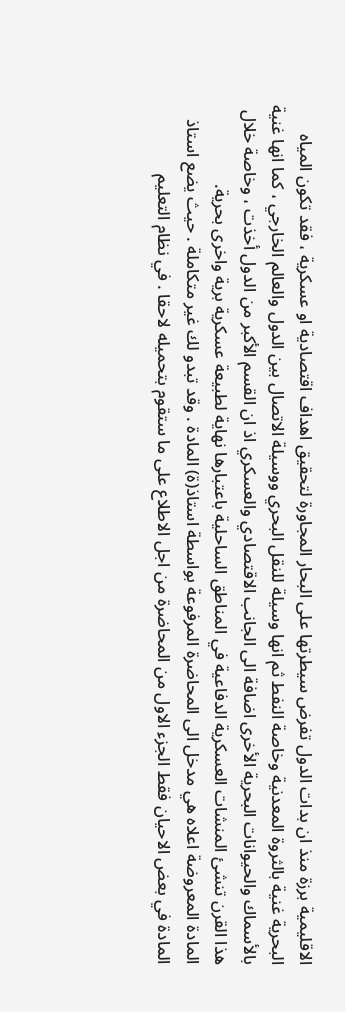الاقليمية برزة منذ ان بدات الدول تفرض سيطرتها على البحار المجاورة لتحقيق اهداف اقتصادية او عسكرية ، فقد تكون المياه البحرية غنية بالثروة المعدنية وخاصة النفط ثم انها وسيلة للنقل البحري ووسيلة الاتصال بين الدول والعالم الخارجي ، كما انها غنية بالأسماك والحيوانات البحرية الأخرى اضافة الى الجانب الاقتصادي والعسكري اذ ان القسم الأكبر من الدول أخذت ، وخاصة خلال هذا القرن تنشئ المنشات العسكرية الدفاعية في المناطق الساحلية باعتبارها نهاية لطبيعة عسكرية برية واخرى بحرية.
المادة المعروضة اعلاه هي مدخل الى المحاضرة المرفوعة بواسطة استاذ(ة) المادة . وقد تبدو لك غير متكاملة . حيث يضع استاذ المادة في بعض الاحيان فقط الجزء الاول من المحاضرة من اجل الاطلاع على ما ستقوم بتحميله لاحقا . في نظام التعليم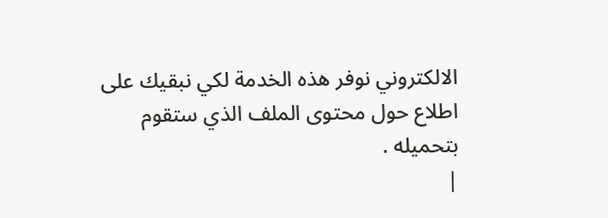الالكتروني نوفر هذه الخدمة لكي نبقيك على اطلاع حول محتوى الملف الذي ستقوم بتحميله .
|